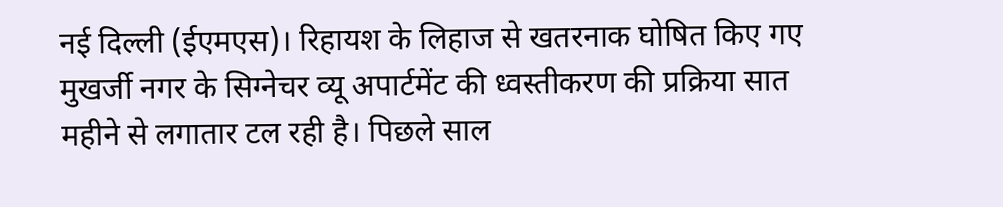नई दिल्ली (ईएमएस)। रिहायश के लिहाज से खतरनाक घोषित किए गए मुखर्जी नगर के सिग्नेचर व्यू अपार्टमेंट की ध्वस्तीकरण की प्रक्रिया सात महीने से लगातार टल रही है। पिछले साल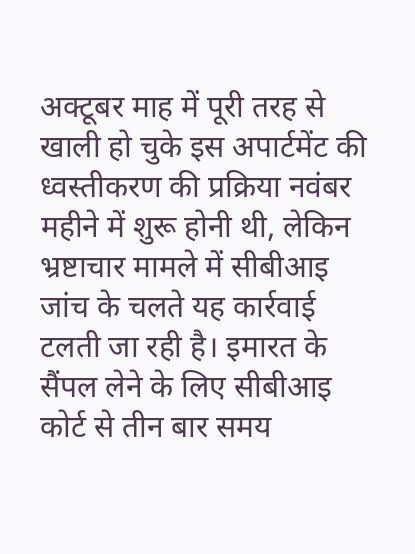अक्टूबर माह में पूरी तरह से खाली हो चुके इस अपार्टमेंट की ध्वस्तीकरण की प्रक्रिया नवंबर महीने में शुरू होनी थी, लेकिन भ्रष्टाचार मामले में सीबीआइ जांच के चलते यह कार्रवाई टलती जा रही है। इमारत के सैंपल लेने के लिए सीबीआइ कोर्ट से तीन बार समय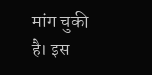मांग चुकी है। इस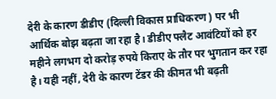देरी के कारण डीडीए (दिल्ली विकास प्राधिकरण) पर भी आर्थिक बोझ बढ़ता जा रहा है। डीडीए फ्लैट आवंटियों को हर महीने लगभग दो करोड़ रुपये किराए के तौर पर भुगतान कर रहा है। यही नहीं, देरी के कारण टेंडर की कीमत भी बढ़ती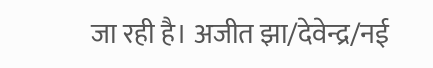जा रही है। अजीत झा/देवेन्द्र/नई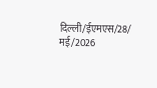दिल्ली/ईएमएस/28/ मई/2026